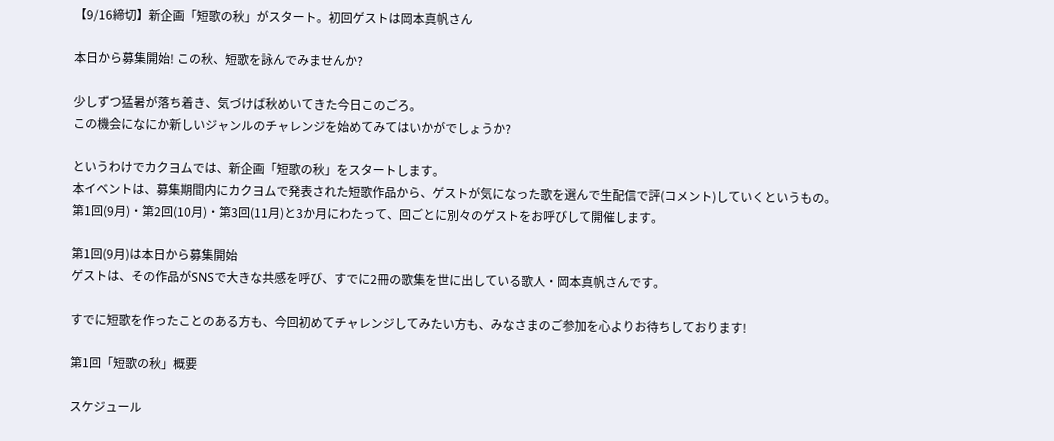【9/16締切】新企画「短歌の秋」がスタート。初回ゲストは岡本真帆さん

本日から募集開始! この秋、短歌を詠んでみませんか?

少しずつ猛暑が落ち着き、気づけば秋めいてきた今日このごろ。
この機会になにか新しいジャンルのチャレンジを始めてみてはいかがでしょうか?

というわけでカクヨムでは、新企画「短歌の秋」をスタートします。
本イベントは、募集期間内にカクヨムで発表された短歌作品から、ゲストが気になった歌を選んで生配信で評(コメント)していくというもの。
第1回(9月)・第2回(10月)・第3回(11月)と3か月にわたって、回ごとに別々のゲストをお呼びして開催します。

第1回(9月)は本日から募集開始
ゲストは、その作品がSNSで大きな共感を呼び、すでに2冊の歌集を世に出している歌人・岡本真帆さんです。

すでに短歌を作ったことのある方も、今回初めてチャレンジしてみたい方も、みなさまのご参加を心よりお待ちしております!

第1回「短歌の秋」概要

スケジュール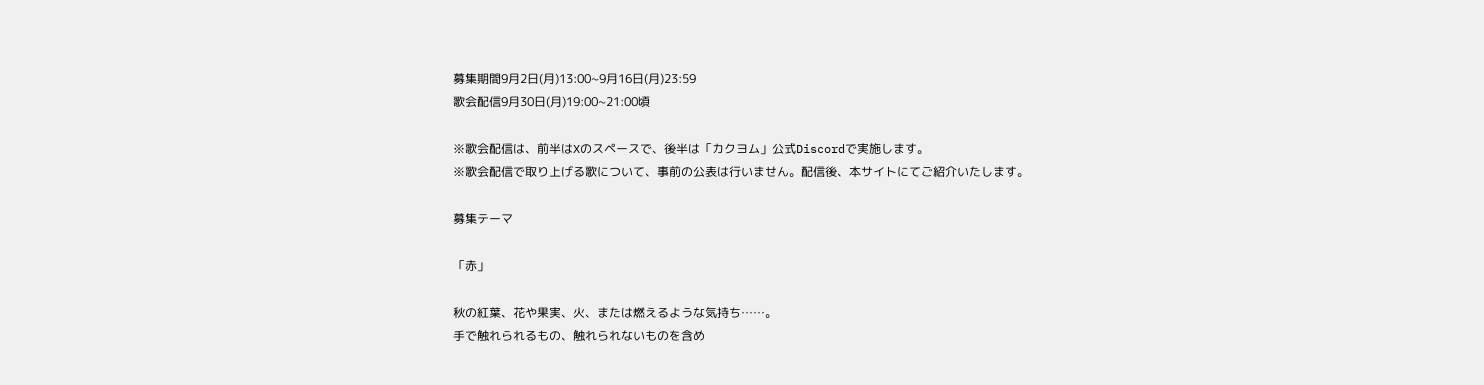募集期間9月2日(月)13:00~9月16日(月)23:59
歌会配信9月30日(月)19:00~21:00頃

※歌会配信は、前半はXのスペースで、後半は「カクヨム」公式Discordで実施します。
※歌会配信で取り上げる歌について、事前の公表は行いません。配信後、本サイトにてご紹介いたします。

募集テーマ

「赤」

秋の紅葉、花や果実、火、または燃えるような気持ち……。
手で触れられるもの、触れられないものを含め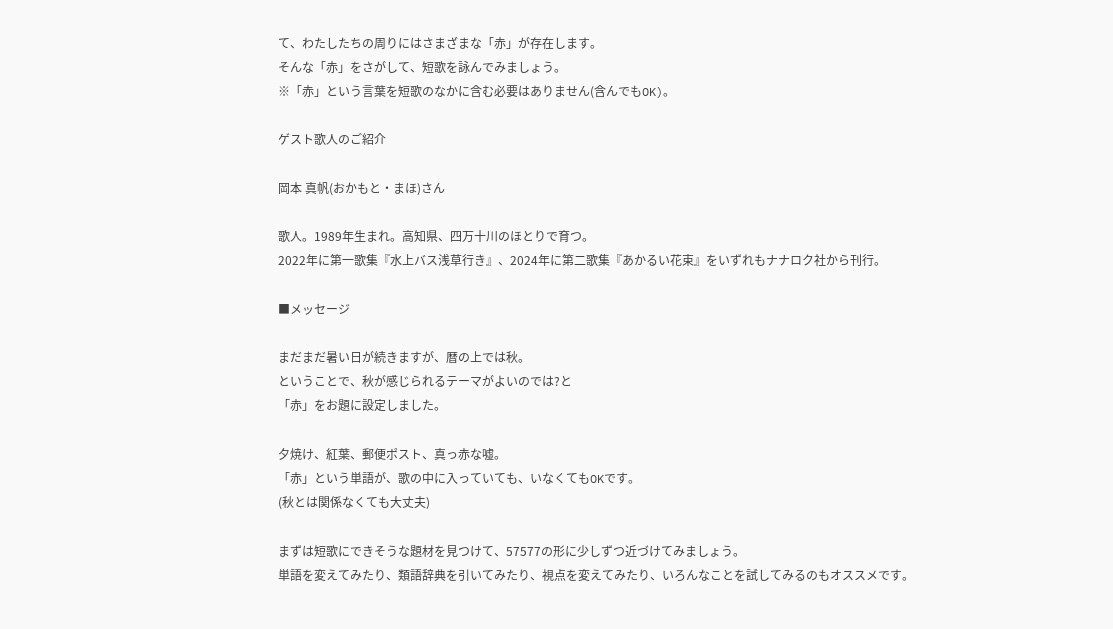て、わたしたちの周りにはさまざまな「赤」が存在します。
そんな「赤」をさがして、短歌を詠んでみましょう。
※「赤」という言葉を短歌のなかに含む必要はありません(含んでもOK)。

ゲスト歌人のご紹介

岡本 真帆(おかもと・まほ)さん

歌人。1989年生まれ。高知県、四万十川のほとりで育つ。
2022年に第一歌集『水上バス浅草行き』、2024年に第二歌集『あかるい花束』をいずれもナナロク社から刊行。

■メッセージ

まだまだ暑い日が続きますが、暦の上では秋。
ということで、秋が感じられるテーマがよいのでは?と
「赤」をお題に設定しました。

夕焼け、紅葉、郵便ポスト、真っ赤な嘘。
「赤」という単語が、歌の中に入っていても、いなくてもOKです。
(秋とは関係なくても大丈夫)

まずは短歌にできそうな題材を見つけて、57577の形に少しずつ近づけてみましょう。
単語を変えてみたり、類語辞典を引いてみたり、視点を変えてみたり、いろんなことを試してみるのもオススメです。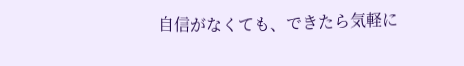自信がなくても、できたら気軽に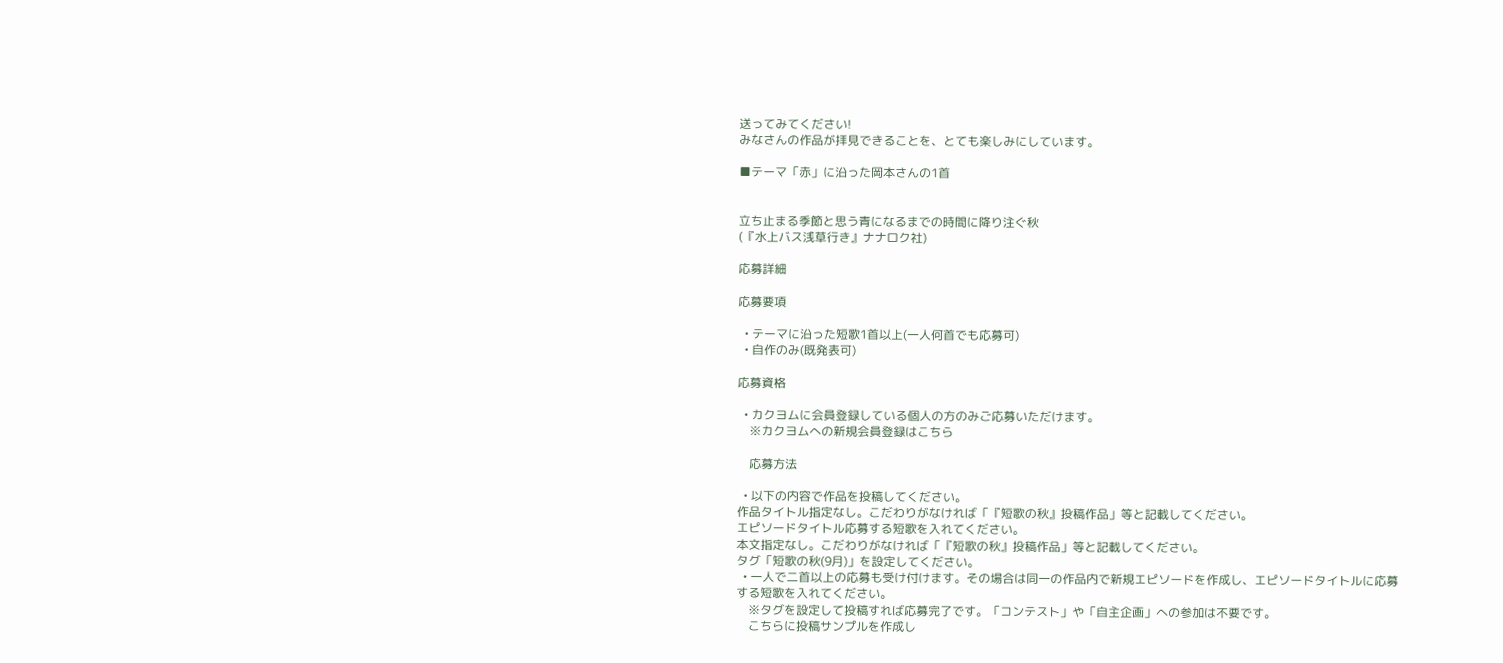送ってみてください!
みなさんの作品が拝見できることを、とても楽しみにしています。

■テーマ「赤」に沿った岡本さんの1首


立ち止まる季節と思う青になるまでの時間に降り注ぐ秋
(『水上バス浅草行き』ナナロク社)

応募詳細

応募要項

  • テーマに沿った短歌1首以上(一人何首でも応募可)
  • 自作のみ(既発表可)

応募資格

  • カクヨムに会員登録している個人の方のみご応募いただけます。
    ※カクヨムへの新規会員登録はこちら

    応募方法

  • 以下の内容で作品を投稿してください。
作品タイトル指定なし。こだわりがなければ「『短歌の秋』投稿作品」等と記載してください。
エピソードタイトル応募する短歌を入れてください。
本文指定なし。こだわりがなければ「『短歌の秋』投稿作品」等と記載してください。
タグ「短歌の秋(9月)」を設定してください。
  • 一人で二首以上の応募も受け付けます。その場合は同一の作品内で新規エピソードを作成し、エピソードタイトルに応募する短歌を入れてください。
    ※タグを設定して投稿すれば応募完了です。「コンテスト」や「自主企画」への参加は不要です。
    こちらに投稿サンプルを作成し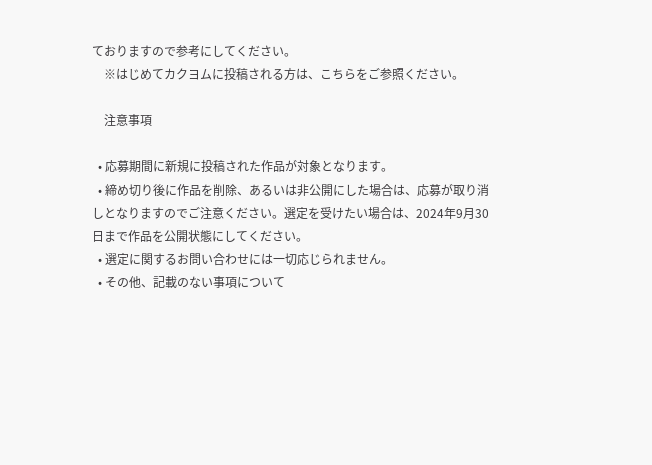ておりますので参考にしてください。
    ※はじめてカクヨムに投稿される方は、こちらをご参照ください。

    注意事項

  • 応募期間に新規に投稿された作品が対象となります。
  • 締め切り後に作品を削除、あるいは非公開にした場合は、応募が取り消しとなりますのでご注意ください。選定を受けたい場合は、2024年9月30日まで作品を公開状態にしてください。
  • 選定に関するお問い合わせには一切応じられません。
  • その他、記載のない事項について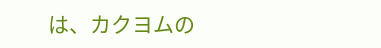は、カクヨムの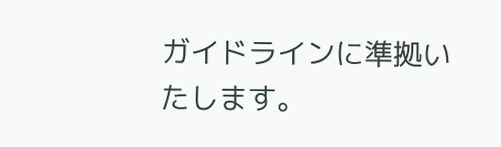ガイドラインに準拠いたします。